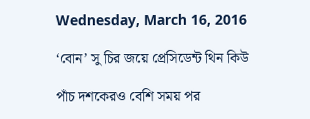Wednesday, March 16, 2016

‘বোন’ সু চির জয়ে প্রেসিডেন্ট থিন কিউ

পাঁচ দশকেরও বেশি সময় পর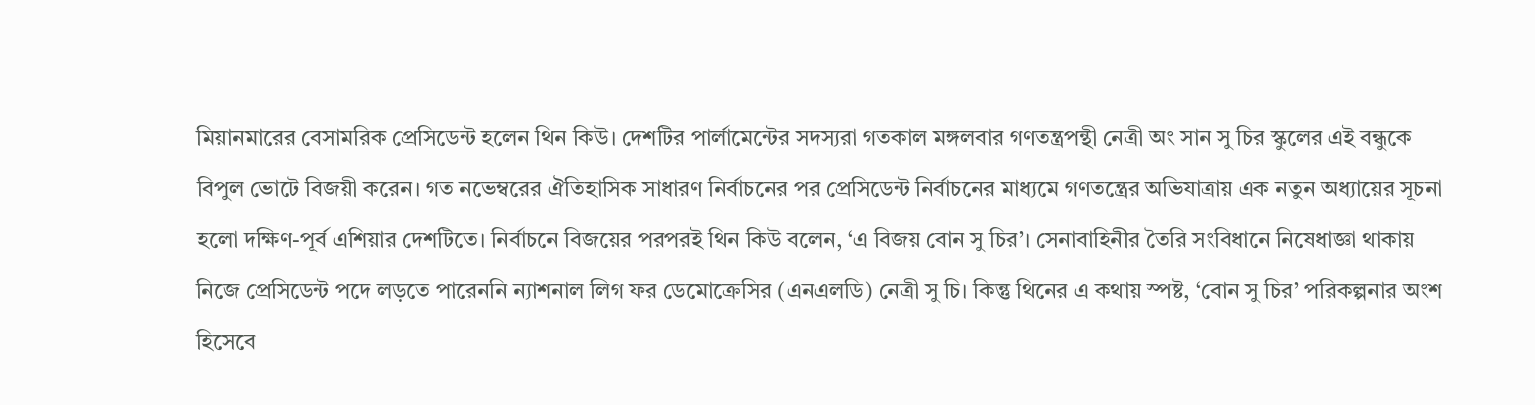মিয়ানমারের বেসামরিক প্রেসিডেন্ট হলেন থিন কিউ। দেশটির পার্লামেন্টের সদস্যরা গতকাল মঙ্গলবার গণতন্ত্রপন্থী নেত্রী অং সান সু চির স্কুলের এই বন্ধুকে বিপুল ভোটে বিজয়ী করেন। গত নভেম্বরের ঐতিহাসিক সাধারণ নির্বাচনের পর প্রেসিডেন্ট নির্বাচনের মাধ্যমে গণতন্ত্রের অভিযাত্রায় এক নতুন অধ্যায়ের সূচনা হলো দক্ষিণ-পূর্ব এশিয়ার দেশটিতে। নির্বাচনে বিজয়ের পরপরই থিন কিউ বলেন, ‘এ বিজয় বোন সু চির’। সেনাবাহিনীর তৈরি সংবিধানে নিষেধাজ্ঞা থাকায় নিজে প্রেসিডেন্ট পদে লড়তে পারেননি ন্যাশনাল লিগ ফর ডেমোক্রেসির (এনএলডি) নেত্রী সু চি। কিন্তু থিনের এ কথায় স্পষ্ট, ‘বোন সু চির’ পরিকল্পনার অংশ হিসেবে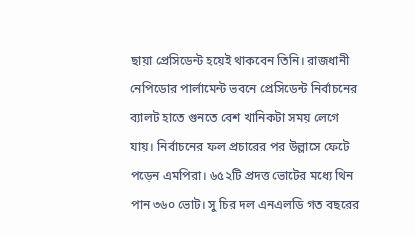ছায়া প্রেসিডেন্ট হয়েই থাকবেন তিনি। রাজধানী নেপিডোর পার্লামেন্ট ভবনে প্রেসিডেন্ট নির্বাচনের ব্যালট হাতে গুনতে বেশ খানিকটা সময় লেগে যায়। নির্বাচনের ফল প্রচারের পর উল্লাসে ফেটে পড়েন এমপিরা। ৬৫২টি প্রদত্ত ভোটের মধ্যে থিন পান ৩৬০ ভোট। সু চির দল এনএলডি গত বছরের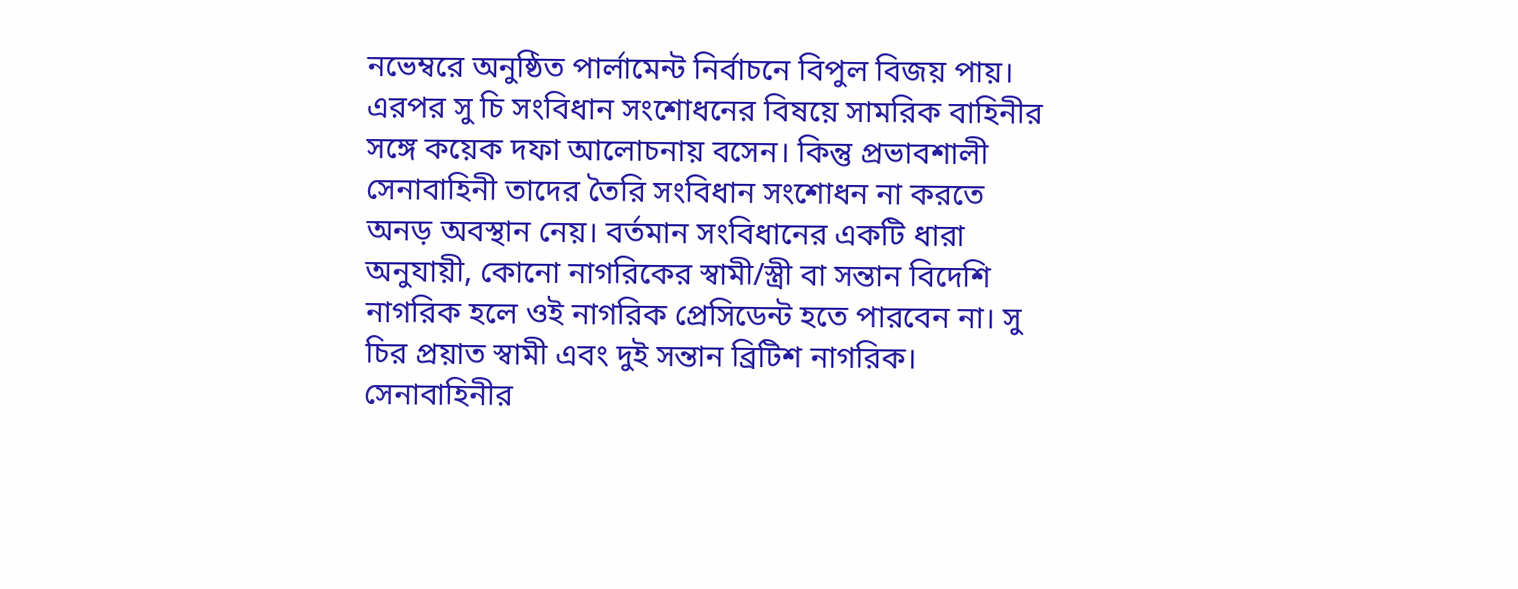নভেম্বরে অনুষ্ঠিত পার্লামেন্ট নির্বাচনে বিপুল বিজয় পায়। এরপর সু চি সংবিধান সংশোধনের বিষয়ে সামরিক বাহিনীর সঙ্গে কয়েক দফা আলোচনায় বসেন। কিন্তু প্রভাবশালী সেনাবাহিনী তাদের তৈরি সংবিধান সংশোধন না করতে অনড় অবস্থান নেয়। বর্তমান সংবিধানের একটি ধারা অনুযায়ী, কোনো নাগরিকের স্বামী/স্ত্রী বা সন্তান বিদেশি নাগরিক হলে ওই নাগরিক প্রেসিডেন্ট হতে পারবেন না। সু চির প্রয়াত স্বামী এবং দুই সন্তান ব্রিটিশ নাগরিক। সেনাবাহিনীর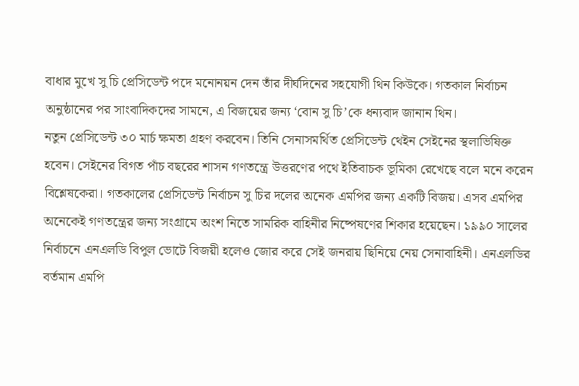বাধার মুখে সু চি প্রেসিডেন্ট পদে মনোনয়ন দেন তাঁর দীর্ঘদিনের সহযোগী থিন কিউকে। গতকাল নির্বাচন অনুষ্ঠানের পর সাংবাদিকদের সামনে, এ বিজয়ের জন্য ‘বোন সু চি’কে ধন্যবাদ জানান থিন।
নতুন প্রেসিডেন্ট ৩০ মার্চ ক্ষমতা গ্রহণ করবেন। তিনি সেনাসমর্থিত প্রেসিডেন্ট থেইন সেইনের স্থলাভিষিক্ত হবেন। সেইনের বিগত পাঁচ বছরের শাসন গণতন্ত্রে উত্তরণের পথে ইতিবাচক ভূমিকা রেখেছে বলে মনে করেন বিশ্লেষকেরা। গতকালের প্রেসিডেন্ট নির্বাচন সু চির দলের অনেক এমপির জন্য একটি বিজয়। এসব এমপির অনেকেই গণতন্ত্রের জন্য সংগ্রামে অংশ নিতে সামরিক বাহিনীর নিষ্পেষণের শিকার হয়েছেন। ১৯৯০ সালের নির্বাচনে এনএলডি বিপুল ভোটে বিজয়ী হলেও জোর করে সেই জনরায় ছিনিয়ে নেয় সেনাবাহিনী। এনএলডির বর্তমান এমপি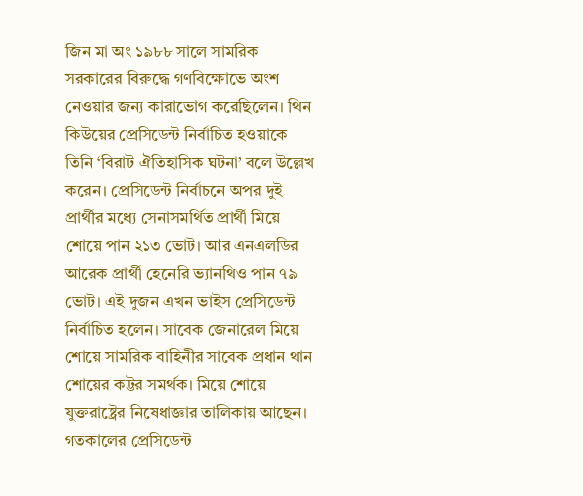জিন মা অং ১৯৮৮ সালে সামরিক সরকারের বিরুদ্ধে গণবিক্ষোভে অংশ নেওয়ার জন্য কারাভোগ করেছিলেন। থিন কিউয়ের প্রেসিডেন্ট নির্বাচিত হওয়াকে তিনি ‘বিরাট ঐতিহাসিক ঘটনা’ বলে উল্লেখ করেন। প্রেসিডেন্ট নির্বাচনে অপর দুই প্রার্থীর মধ্যে সেনাসমর্থিত প্রার্থী মিয়ে শোয়ে পান ২১৩ ভোট। আর এনএলডির আরেক প্রার্থী হেনেরি ভ্যানথিও পান ৭৯ ভোট। এই দুজন এখন ভাইস প্রেসিডেন্ট নির্বাচিত হলেন। সাবেক জেনারেল মিয়ে শোয়ে সামরিক বাহিনীর সাবেক প্রধান থান শোয়ের কট্টর সমর্থক। মিয়ে শোয়ে যুক্তরাষ্ট্রের নিষেধাজ্ঞার তালিকায় আছেন। গতকালের প্রেসিডেন্ট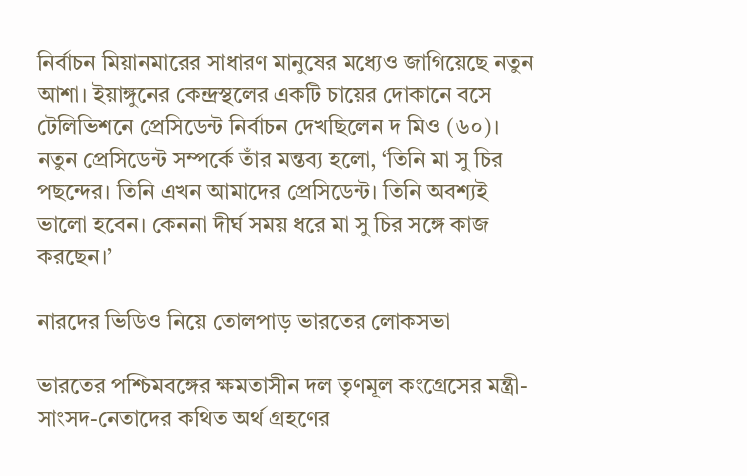নির্বাচন মিয়ানমারের সাধারণ মানুষের মধ্যেও জাগিয়েছে নতুন আশা। ইয়াঙ্গুনের কেন্দ্রস্থলের একটি চায়ের দোকানে বসে টেলিভিশনে প্রেসিডেন্ট নির্বাচন দেখছিলেন দ মিও (৬০)। নতুন প্রেসিডেন্ট সম্পর্কে তাঁর মন্তব্য হলো, ‘তিনি মা সু চির পছন্দের। তিনি এখন আমাদের প্রেসিডেন্ট। তিনি অবশ্যই ভালো হবেন। কেননা দীর্ঘ সময় ধরে মা সু চির সঙ্গে কাজ করছেন।’

নারদের ভিডিও নিয়ে তোলপাড় ভারতের লোকসভা

ভারতের পশ্চিমবঙ্গের ক্ষমতাসীন দল তৃণমূল কংগ্রেসের মন্ত্রী-সাংসদ-নেতাদের কথিত অর্থ গ্রহণের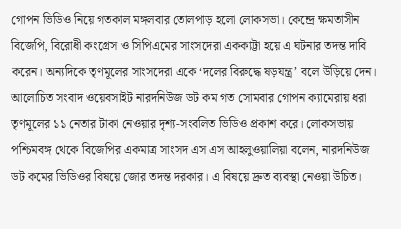গোপন ভিডিও নিয়ে গতকাল মঙ্গলবার তোলপাড় হলো লোকসভা। কেন্দ্রে ক্ষমতাসীন বিজেপি, বিরোধী কংগ্রেস ও সিপিএমের সাংসদেরা এককাট্টা হয়ে এ ঘটনার তদন্ত দাবি করেন। অন্যদিকে তৃণমূলের সাংসদেরা একে ‘দলের বিরুদ্ধে ষড়যন্ত্র’ বলে উড়িয়ে দেন। আলোচিত সংবাদ ওয়েবসাইট নারদনিউজ ডট কম গত সোমবার গোপন ক্যামেরায় ধরা তৃণমূলের ১১ নেতার টাকা নেওয়ার দৃশ্য-সংবলিত ভিডিও প্রকাশ করে। লোকসভায় পশ্চিমবঙ্গ থেকে বিজেপির একমাত্র সাংসদ এস এস আহলুওয়ালিয়া বলেন, নারদনিউজ ডট কমের ভিডিওর বিষয়ে জোর তদন্ত দরকার। এ বিষয়ে দ্রুত ব্যবস্থা নেওয়া উচিত।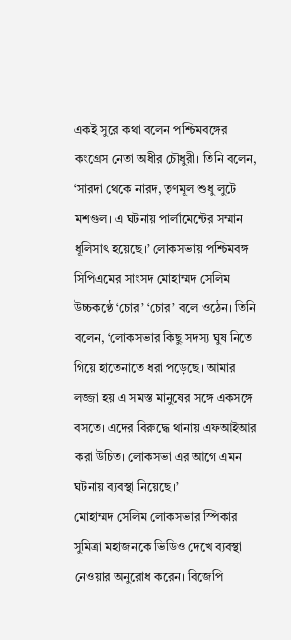একই সুরে কথা বলেন পশ্চিমবঙ্গের কংগ্রেস নেতা অধীর চৌধুরী। তিনি বলেন, ‘সারদা থেকে নারদ, তৃণমূল শুধু লুটে মশগুল। এ ঘটনায় পার্লামেন্টের সম্মান ধূলিসাৎ হয়েছে।’ লোকসভায় পশ্চিমবঙ্গ সিপিএমের সাংসদ মোহাম্মদ সেলিম উচ্চকণ্ঠে ‘চোর’ ‘চোর’ বলে ওঠেন। তিনি বলেন, ‘লোকসভার কিছু সদস্য ঘুষ নিতে গিয়ে হাতেনাতে ধরা পড়েছে। আমার লজ্জা হয় এ সমস্ত মানুষের সঙ্গে একসঙ্গে বসতে। এদের বিরুদ্ধে থানায় এফআইআর করা উচিত। লোকসভা এর আগে এমন ঘটনায় ব্যবস্থা নিয়েছে।’
মোহাম্মদ সেলিম লোকসভার স্পিকার সুমিত্রা মহাজনকে ভিডিও দেখে ব্যবস্থা নেওয়ার অনুরোধ করেন। বিজেপি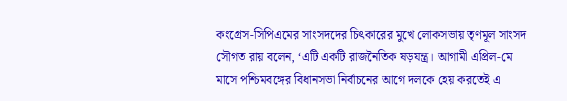কংগ্রেস-সিপিএমের সাংসদদের চিৎকারের মুখে লোকসভায় তৃণমূল সাংসদ সৌগত রায় বলেন, ‘এটি একটি রাজনৈতিক ষড়যন্ত্র। আগামী এপ্রিল-মে মাসে পশ্চিমবঙ্গের বিধানসভা নির্বাচনের আগে দলকে হেয় করতেই এ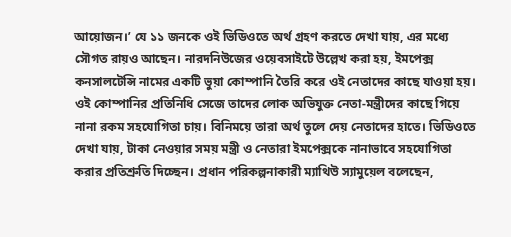আয়োজন।’ যে ১১ জনকে ওই ভিডিওতে অর্থ গ্রহণ করতে দেখা যায়, এর মধ্যে সৌগত রায়ও আছেন। নারদনিউজের ওয়েবসাইটে উল্লেখ করা হয়, ইমপেক্স কনসালটেন্সি নামের একটি ভুয়া কোম্পানি তৈরি করে ওই নেতাদের কাছে যাওয়া হয়। ওই কোম্পানির প্রতিনিধি সেজে তাদের লোক অভিযুক্ত নেতা-মন্ত্রীদের কাছে গিয়ে নানা রকম সহযোগিতা চায়। বিনিময়ে তারা অর্থ তুলে দেয় নেতাদের হাতে। ভিডিওতে দেখা যায়, টাকা নেওয়ার সময় মন্ত্রী ও নেতারা ইমপেক্সকে নানাভাবে সহযোগিতা করার প্রতিশ্রুতি দিচ্ছেন। প্রধান পরিকল্পনাকারী ম্যাথিউ স্যামুয়েল বলেছেন,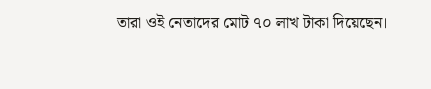তারা ওই নেতাদের মোট ৭০ লাখ টাকা দিয়েছেন।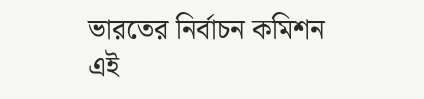ভারতের নির্বাচন কমিশন এই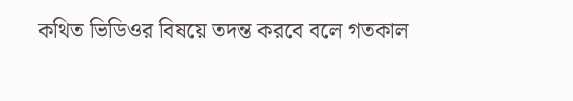কথিত ভিডিওর বিষয়ে তদন্ত করবে বলে গতকাল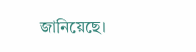জানিয়েছে।